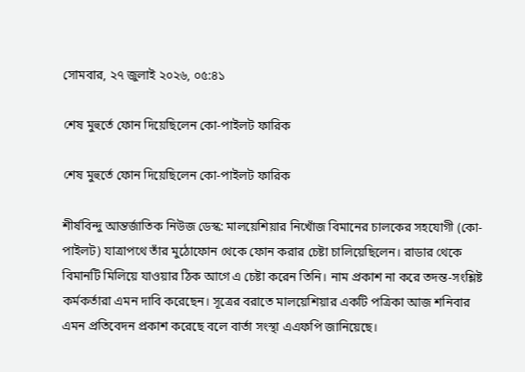সোমবার, ২৭ জুলাই ২০২৬, ০৫:৪১

শেষ মুহুর্তে ফোন দিয়েছিলেন কো-পাইলট ফারিক

শেষ মুহুর্তে ফোন দিয়েছিলেন কো-পাইলট ফারিক

শীর্ষবিন্দু আন্তর্জাতিক নিউজ ডেস্ক: মালয়েশিয়ার নিখোঁজ বিমানের চালকের সহযোগী (কো-পাইলট) যাত্রাপথে তাঁর মুঠোফোন থেকে ফোন করার চেষ্টা চালিয়েছিলেন। রাডার থেকে বিমানটি মিলিয়ে যাওয়ার ঠিক আগে এ চেষ্টা করেন তিনি। নাম প্রকাশ না করে তদন্ত-সংশ্লিষ্ট কর্মকর্তারা এমন দাবি করেছেন। সূত্রের বরাতে মালয়েশিয়ার একটি পত্রিকা আজ শনিবার এমন প্রতিবেদন প্রকাশ করেছে বলে বার্তা সংস্থা এএফপি জানিয়েছে।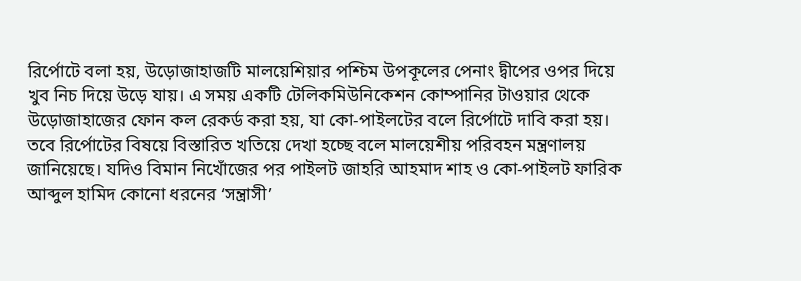রির্পোটে বলা হয়, উড়োজাহাজটি মালয়েশিয়ার পশ্চিম উপকূলের পেনাং দ্বীপের ওপর দিয়ে খুব নিচ দিয়ে উড়ে যায়। এ সময় একটি টেলিকমিউনিকেশন কোম্পানির টাওয়ার থেকে উড়োজাহাজের ফোন কল রেকর্ড করা হয়, যা কো-পাইলটের বলে রির্পোটে দাবি করা হয়। তবে রির্পোটের বিষয়ে বিস্তারিত খতিয়ে দেখা হচ্ছে বলে মালয়েশীয় পরিবহন মন্ত্রণালয় জানিয়েছে। যদিও বিমান নিখোঁজের পর পাইলট জাহ‍রি আহমাদ শাহ ও কো-পাইলট ফারিক আব্দুল হামিদ কোনো ধরনের ‘সন্ত্রাসী’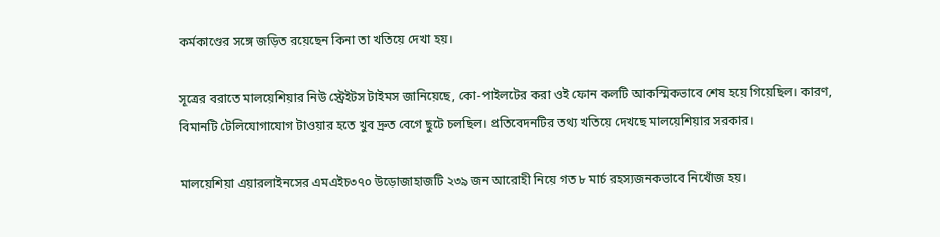কর্মকাণ্ডের সঙ্গে জড়িত রয়েছেন কিনা তা খতিয়ে দেখা হয়।

সূত্রের বরাতে মালয়েশিয়ার নিউ স্ট্রেইটস টাইমস জানিয়েছে, কো-পাইলটের করা ওই ফোন কলটি আকস্মিকভাবে শেষ হয়ে গিয়েছিল। কারণ, বিমানটি টেলিযোগাযোগ টাওয়ার হতে খুব দ্রুত বেগে ছুটে চলছিল। প্রতিবেদনটির তথ্য খতিয়ে দেখছে মালয়েশিয়ার সরকার।

মালয়েশিয়া এয়ারলাইনসের এমএইচ৩৭০ উড়োজাহাজটি ২৩৯ জন আরোহী নিয়ে গত ৮ মার্চ রহস্যজনকভাবে নিখোঁজ হয়।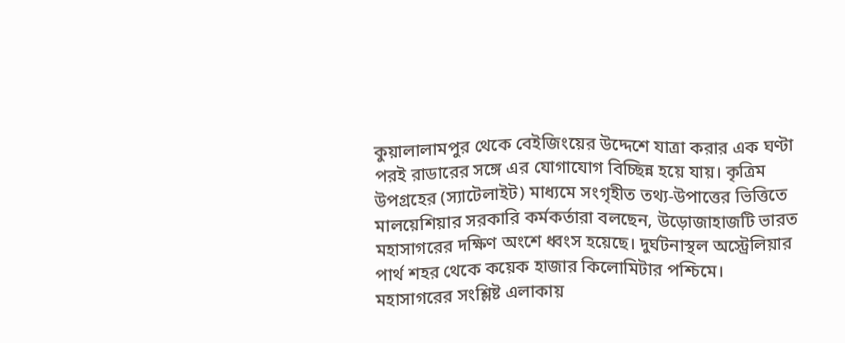কুয়ালালামপুর থেকে বেইজিংয়ের উদ্দেশে যাত্রা করার এক ঘণ্টা পরই রাডারের সঙ্গে এর যোগাযোগ বিচ্ছিন্ন হয়ে যায়। কৃত্রিম উপগ্রহের (স্যাটেলাইট) মাধ্যমে সংগৃহীত তথ্য-উপাত্তের ভিত্তিতে মালয়েশিয়ার সরকারি কর্মকর্তারা বলছেন, উড়োজাহাজটি ভারত মহাসাগরের দক্ষিণ অংশে ধ্বংস হয়েছে। দুর্ঘটনাস্থল অস্ট্রেলিয়ার পার্থ শহর থেকে কয়েক হাজার কিলোমিটার পশ্চিমে। মহাসাগরের সংশ্লিষ্ট এলাকায়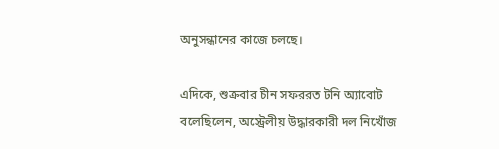অনুসন্ধানের কাজে চলছে।

এদিকে, শুক্রবার চীন সফররত টনি অ্যাবোট বলেছিলেন, অস্ট্রেলীয় উদ্ধারকারী দল নিখোঁজ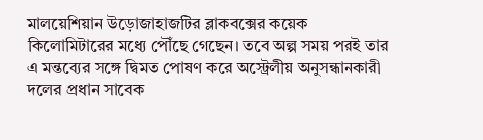মালয়েশিয়ান উড়োজাহাজটির ব্লাকবক্সের কয়েক কিলোমিটারের মধ্যে পৌঁছে গেছেন। তবে অল্প সময় পরই তার এ মন্তব্যের সঙ্গে দ্বিমত পোষণ করে অস্ট্রেলীয় অনুসন্ধানকারী দলের প্রধান সাবেক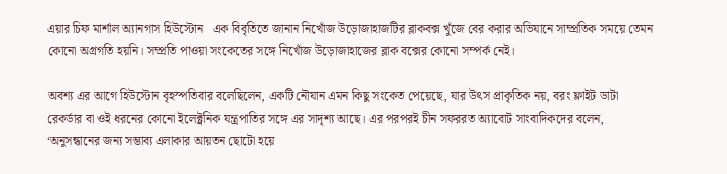এয়ার চিফ মার্শাল অ্যানগাস হিউস্টোন   এক বিবৃতিতে জানান নিখোঁজ উড়োজাহাজটির ব্লাকবক্স খুঁজে বের করার অভিযানে সাম্প্রতিক সময়ে তেমন কোনো অগ্রগতি হয়নি। সম্প্রতি পাওয়া সংকেতের সঙ্গে নিখোঁজ উড়োজাহাজের ব্লাক বক্সের কোনো সম্পর্ক নেই।

অবশ্য এর আগে হিউস্টোন বৃহস্পতিবার বলেছিলেন, একটি নৌযান এমন কিছু সংকেত পেয়েছে, যার উৎস প্রাকৃতিক নয়, বরং ফ্লাইট ডাটা রেকর্ডার বা ওই ধরনের কোনো ইলেক্ট্রনিক যন্ত্রপাতির সঙ্গে এর সাদৃশ্য আছে। এর পরপরই চীন সফররত অ্যাবোট সাংবাদিকদের বলেন, ‘অনুসন্ধানের জন্য সম্ভাব্য এলাকার আয়তন ছোটো হয়ে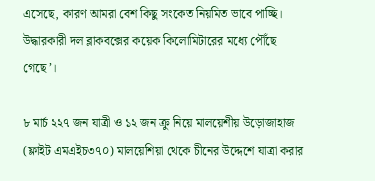এসেছে, কারণ আমরা বেশ কিছু সংকেত নিয়মিত ভাবে পাচ্ছি। উদ্ধারকারী দল ব্লাকবক্সের কয়েক কিলোমিটারের মধ্যে পৌঁছে গেছে’।

৮ মার্চ ২২৭ জন যাত্রী ও ১২ জন ক্রু নিয়ে মালয়েশীয় উড়োজাহাজ (ফ্লাইট এমএইচ৩৭০) মালয়েশিয়া থেকে চীনের উদ্দেশে যাত্রা করার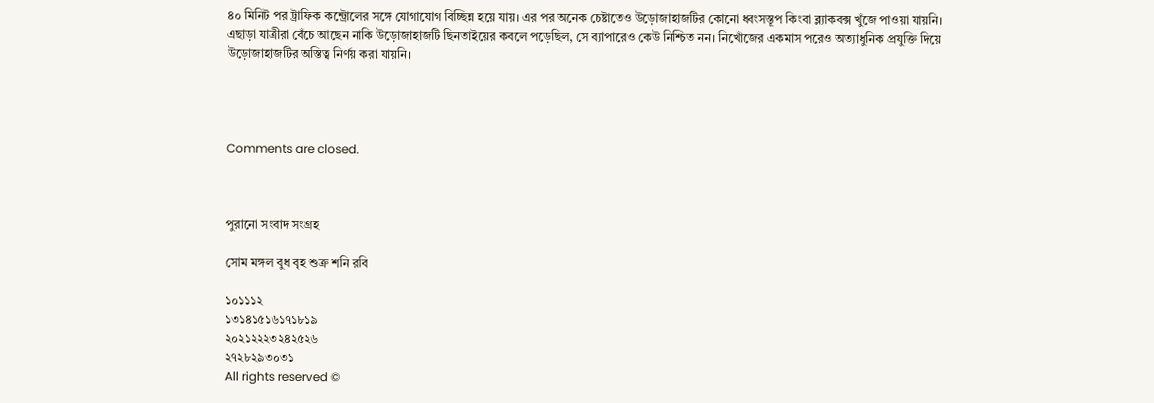৪০ মিনিট পর ট্রাফিক কন্ট্রোলের সঙ্গে যোগাযোগ বিচ্ছিন্ন হয়ে যায়। এর পর অনেক চেষ্টাতেও উড়োজাহাজটির কোনো ধ্বংসস্তূপ কিংবা ব্ল্যাকবক্স খুঁজে পাওয়া যায়নি। এছাড়া যাত্রীরা বেঁচে আছেন নাকি উড়োজাহাজটি ছিনতাইয়ের কবলে পড়েছিল, সে ব্যাপারেও কেউ নিশ্চিত নন। নিখোঁজের একমাস পরেও অত্যাধুনিক প্রযুক্তি দিয়ে উড়োজাহাজটির অস্তিত্ব নির্ণয় করা যায়নি।




Comments are closed.



পুরানো সংবাদ সংগ্রহ

সোম মঙ্গল বুধ বৃহ শুক্র শনি রবি

১০১১১২
১৩১৪১৫১৬১৭১৮১৯
২০২১২২২৩২৪২৫২৬
২৭২৮২৯৩০৩১
All rights reserved ©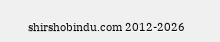shirshobindu.com 2012-2026